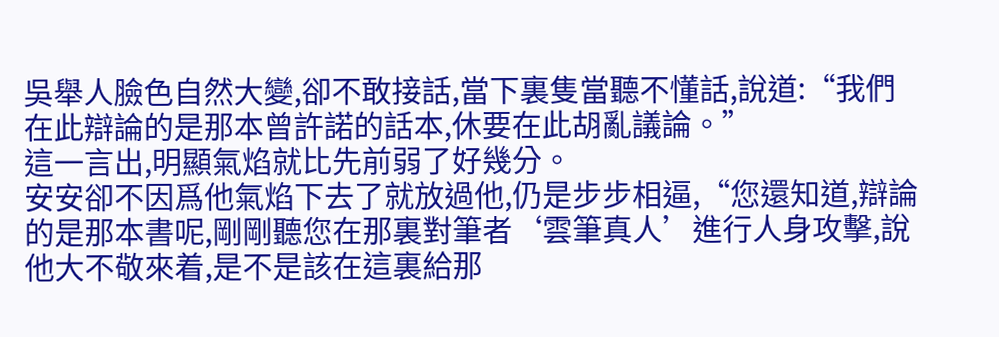吳舉人臉色自然大變,卻不敢接話,當下裏隻當聽不懂話,說道:“我們在此辯論的是那本曾許諾的話本,休要在此胡亂議論。”
這一言出,明顯氣焰就比先前弱了好幾分。
安安卻不因爲他氣焰下去了就放過他,仍是步步相逼,“您還知道,辯論的是那本書呢,剛剛聽您在那裏對筆者‘雲筆真人’進行人身攻擊,說他大不敬來着,是不是該在這裏給那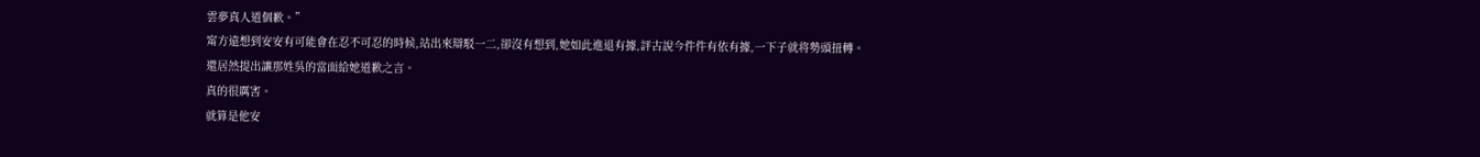雲夢真人道個歉。”
甯方遠想到安安有可能會在忍不可忍的時候,站出來辯駁一二,卻沒有想到,她如此進退有據,評古說今件件有依有據,一下子就将勢頭扭轉。
還居然提出讓那姓吳的當面給她道歉之言。
真的很厲害。
就算是他安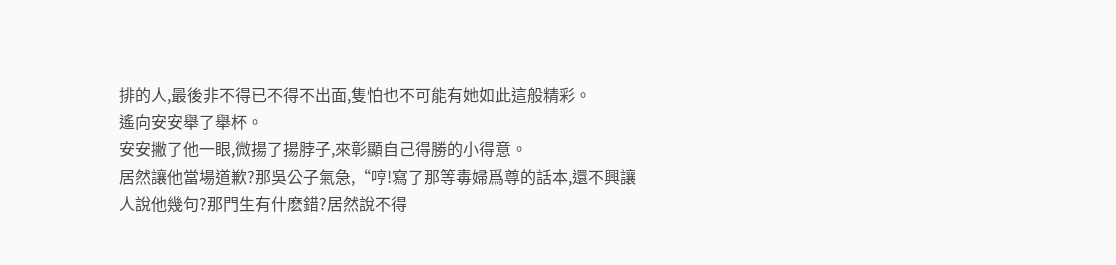排的人,最後非不得已不得不出面,隻怕也不可能有她如此這般精彩。
遙向安安舉了舉杯。
安安撇了他一眼,微揚了揚脖子,來彰顯自己得勝的小得意。
居然讓他當場道歉?那吳公子氣急,“哼!寫了那等毒婦爲尊的話本,還不興讓人說他幾句?那門生有什麽錯?居然說不得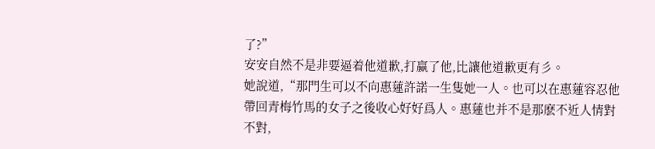了?”
安安自然不是非要逼着他道歉,打赢了他,比讓他道歉更有彡。
她說道,“那門生可以不向惠蓮許諾一生隻她一人。也可以在惠蓮容忍他帶回青梅竹馬的女子之後收心好好爲人。惠蓮也并不是那麽不近人情對不對,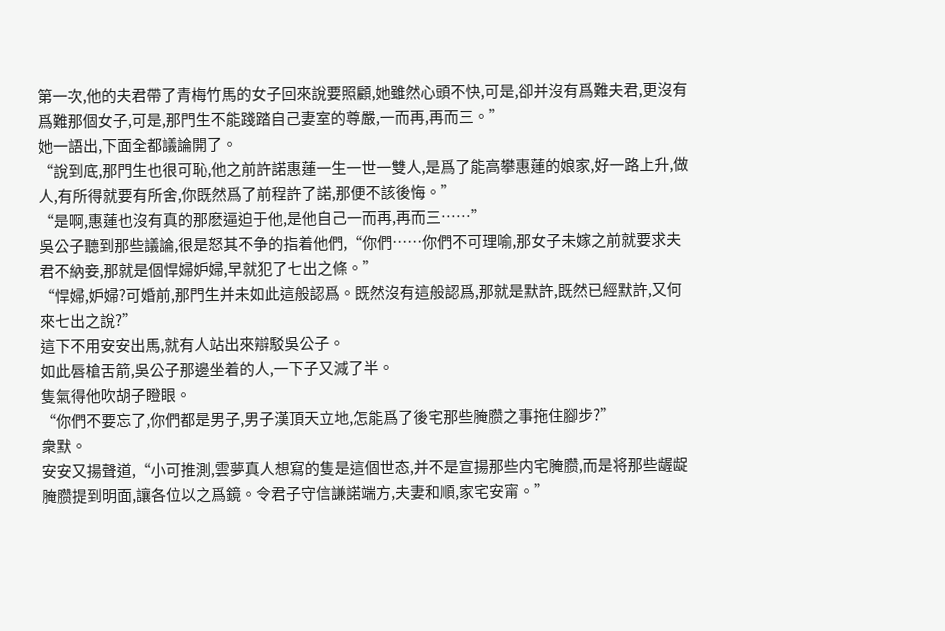第一次,他的夫君帶了青梅竹馬的女子回來說要照顧,她雖然心頭不快,可是,卻并沒有爲難夫君,更沒有爲難那個女子,可是,那門生不能踐踏自己妻室的尊嚴,一而再,再而三。”
她一語出,下面全都議論開了。
“說到底,那門生也很可恥,他之前許諾惠蓮一生一世一雙人,是爲了能高攀惠蓮的娘家,好一路上升,做人,有所得就要有所舍,你既然爲了前程許了諾,那便不該後悔。”
“是啊,惠蓮也沒有真的那麽逼迫于他,是他自己一而再,再而三……”
吳公子聽到那些議論,很是怒其不争的指着他們,“你們……你們不可理喻,那女子未嫁之前就要求夫君不納妾,那就是個悍婦妒婦,早就犯了七出之條。”
“悍婦,妒婦?可婚前,那門生并未如此這般認爲。既然沒有這般認爲,那就是默許,既然已經默許,又何來七出之說?”
這下不用安安出馬,就有人站出來辯駁吳公子。
如此唇槍舌箭,吳公子那邊坐着的人,一下子又減了半。
隻氣得他吹胡子瞪眼。
“你們不要忘了,你們都是男子,男子漢頂天立地,怎能爲了後宅那些腌臜之事拖住腳步?”
衆默。
安安又揚聲道,“小可推測,雲夢真人想寫的隻是這個世态,并不是宣揚那些内宅腌臜,而是将那些龌龊腌臜提到明面,讓各位以之爲鏡。令君子守信謙諾端方,夫妻和順,家宅安甯。”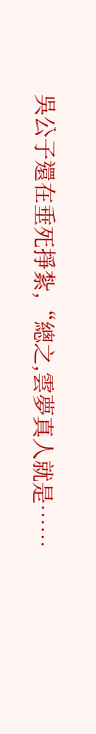吳公子還在垂死掙紮,“總之,雲夢真人就是……